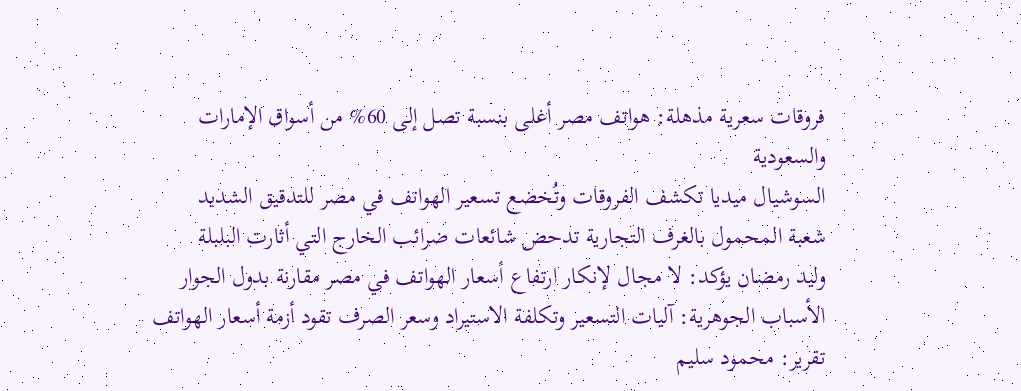فروقات سعرية مذهلة: هواتف مصر أغلى بنسبة تصل إلى 60% من أسواق الإمارات والسعودية
السوشيال ميديا تكشف الفروقات وتُخضع تسعير الهواتف في مصر للتدقيق الشديد
شعبة المحمول بالغرف التجارية تدحض شائعات ضرائب الخارج التي أثارت البلبلة
وليد رمضان يؤكد: لا مجال لإنكار ارتفاع أسعار الهواتف في مصر مقارنة بدول الجوار
الأسباب الجوهرية: آليات التسعير وتكلفة الاستيراد وسعر الصرف تقود أزمة أسعار الهواتف
تقرير: محمود سليم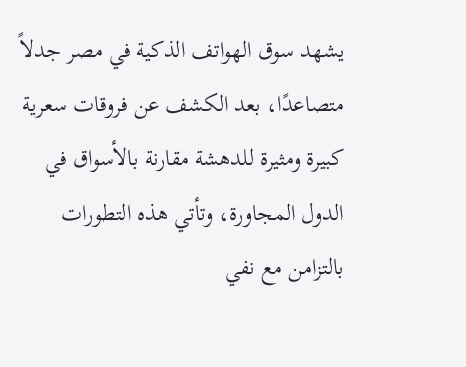يشهد سوق الهواتف الذكية في مصر جدلاً متصاعدًا، بعد الكشف عن فروقات سعرية كبيرة ومثيرة للدهشة مقارنة بالأسواق في الدول المجاورة، وتأتي هذه التطورات بالتزامن مع نفي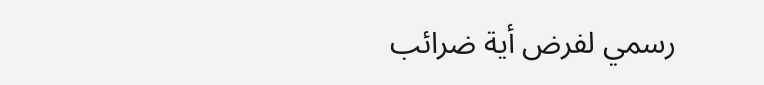رسمي لفرض أية ضرائب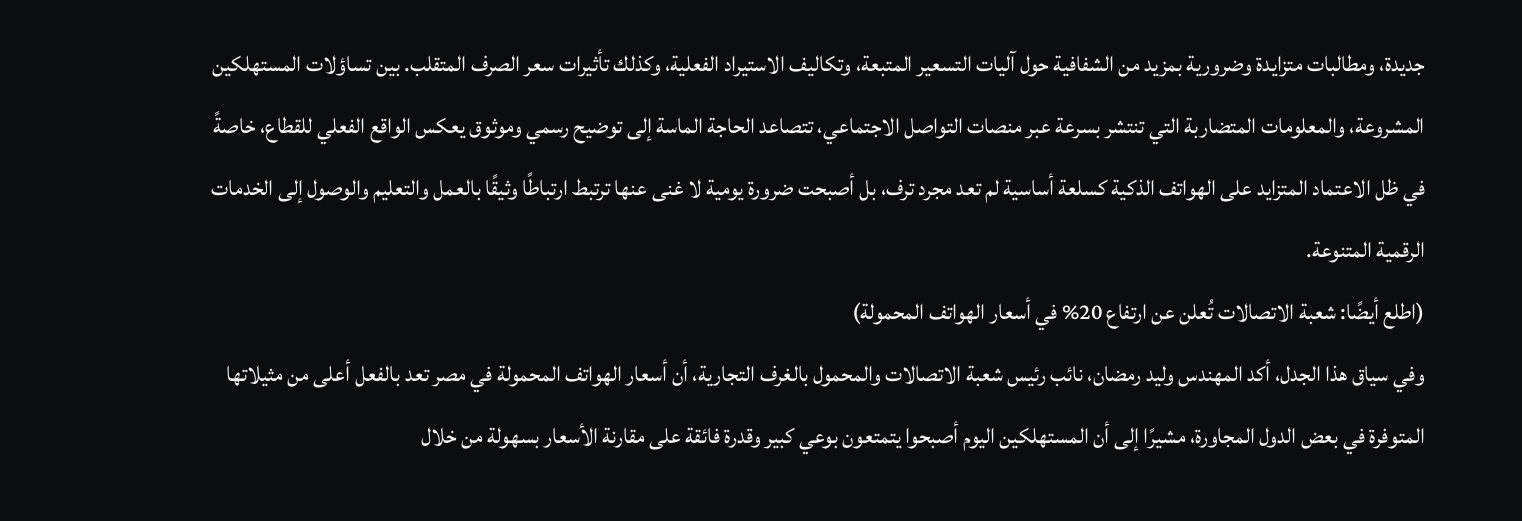جديدة، ومطالبات متزايدة وضرورية بمزيد من الشفافية حول آليات التسعير المتبعة، وتكاليف الاستيراد الفعلية، وكذلك تأثيرات سعر الصرف المتقلب. بين تساؤلات المستهلكين المشروعة، والمعلومات المتضاربة التي تنتشر بسرعة عبر منصات التواصل الاجتماعي، تتصاعد الحاجة الماسة إلى توضيح رسمي وموثوق يعكس الواقع الفعلي للقطاع، خاصةً في ظل الاعتماد المتزايد على الهواتف الذكية كسلعة أساسية لم تعد مجرد ترف، بل أصبحت ضرورة يومية لا غنى عنها ترتبط ارتباطًا وثيقًا بالعمل والتعليم والوصول إلى الخدمات الرقمية المتنوعة.
(اطلع أيضًا: شعبة الاتصالات تُعلن عن ارتفاع 20% في أسعار الهواتف المحمولة)
وفي سياق هذا الجدل، أكد المهندس وليد رمضان، نائب رئيس شعبة الاتصالات والمحمول بالغرف التجارية، أن أسعار الهواتف المحمولة في مصر تعد بالفعل أعلى من مثيلاتها المتوفرة في بعض الدول المجاورة، مشيرًا إلى أن المستهلكين اليوم أصبحوا يتمتعون بوعي كبير وقدرة فائقة على مقارنة الأسعار بسهولة من خلال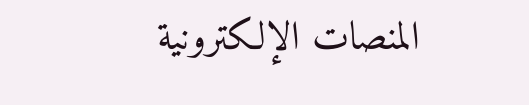المنصات الإلكترونية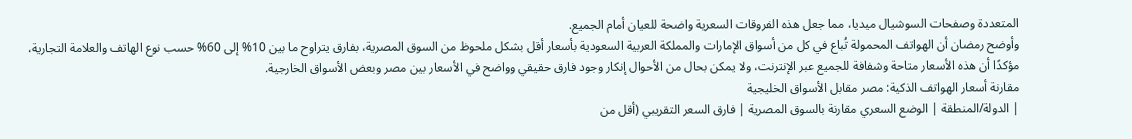المتعددة وصفحات السوشيال ميديا، مما جعل هذه الفروقات السعرية واضحة للعيان أمام الجميع.
وأوضح رمضان أن الهواتف المحمولة تُباع في كل من أسواق الإمارات والمملكة العربية السعودية بأسعار أقل بشكل ملحوظ من السوق المصرية، بفارق يتراوح ما بين 10% إلى 60% حسب نوع الهاتف والعلامة التجارية، مؤكدًا أن هذه الأسعار متاحة وشفافة للجميع عبر الإنترنت، ولا يمكن بحال من الأحوال إنكار وجود فارق حقيقي وواضح في الأسعار بين مصر وبعض الأسواق الخارجية.
مقارنة أسعار الهواتف الذكية: مصر مقابل الأسواق الخليجية
| الدولة/المنطقة | الوضع السعري مقارنة بالسوق المصرية | فارق السعر التقريبي (أقل من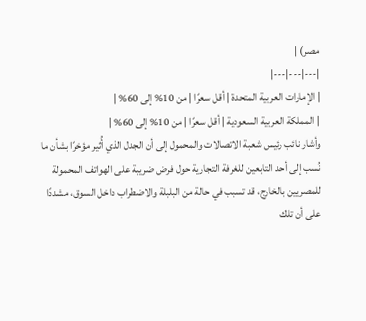مصر) |
|---|---|---|
| الإمارات العربية المتحدة | أقل سعرًا | من 10% إلى 60% |
| المملكة العربية السعودية | أقل سعرًا | من 10% إلى 60% |
وأشار نائب رئيس شعبة الاتصالات والمحمول إلى أن الجدل الذي أُثير مؤخرًا بشأن ما نُسب إلى أحد التابعين للغرفة التجارية حول فرض ضريبة على الهواتف المحمولة للمصريين بالخارج، قد تسبب في حالة من البلبلة والاضطراب داخل السوق، مشددًا على أن تلك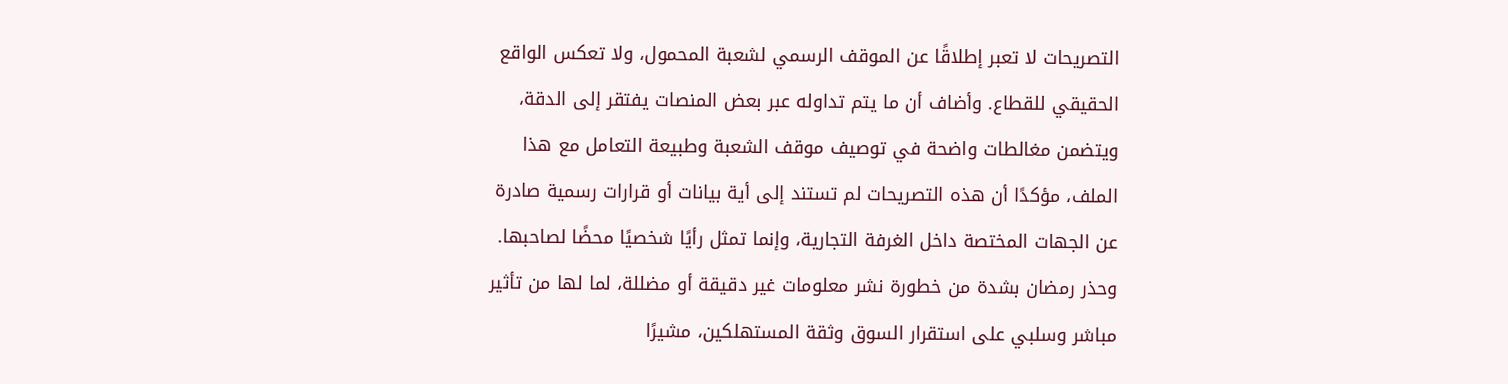التصريحات لا تعبر إطلاقًا عن الموقف الرسمي لشعبة المحمول، ولا تعكس الواقع الحقيقي للقطاع. وأضاف أن ما يتم تداوله عبر بعض المنصات يفتقر إلى الدقة، ويتضمن مغالطات واضحة في توصيف موقف الشعبة وطبيعة التعامل مع هذا الملف، مؤكدًا أن هذه التصريحات لم تستند إلى أية بيانات أو قرارات رسمية صادرة عن الجهات المختصة داخل الغرفة التجارية، وإنما تمثل رأيًا شخصيًا محضًا لصاحبها.
وحذر رمضان بشدة من خطورة نشر معلومات غير دقيقة أو مضللة، لما لها من تأثير مباشر وسلبي على استقرار السوق وثقة المستهلكين، مشيرًا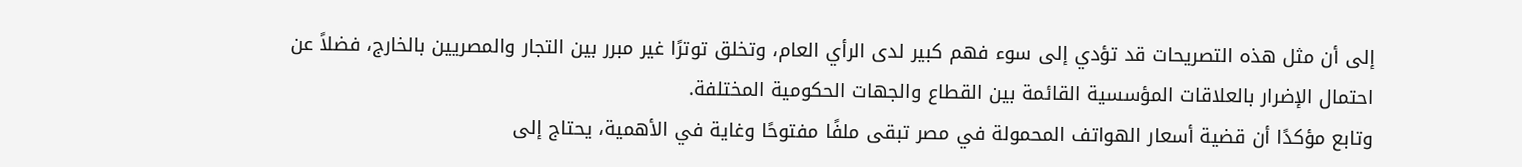إلى أن مثل هذه التصريحات قد تؤدي إلى سوء فهم كبير لدى الرأي العام، وتخلق توترًا غير مبرر بين التجار والمصريين بالخارج، فضلاً عن احتمال الإضرار بالعلاقات المؤسسية القائمة بين القطاع والجهات الحكومية المختلفة.
وتابع مؤكدًا أن قضية أسعار الهواتف المحمولة في مصر تبقى ملفًا مفتوحًا وغاية في الأهمية، يحتاج إلى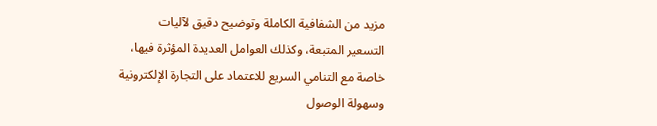مزيد من الشفافية الكاملة وتوضيح دقيق لآليات التسعير المتبعة، وكذلك العوامل العديدة المؤثرة فيها، خاصة مع التنامي السريع للاعتماد على التجارة الإلكترونية وسهولة الوصول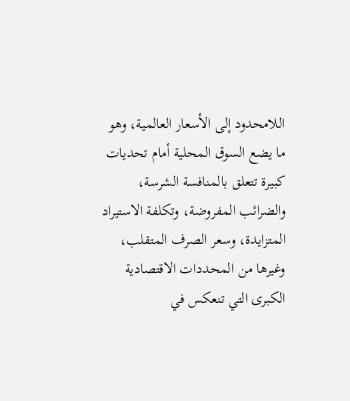اللامحدود إلى الأسعار العالمية، وهو ما يضع السوق المحلية أمام تحديات كبيرة تتعلق بالمنافسة الشرسة، والضرائب المفروضة، وتكلفة الاستيراد المتزايدة، وسعر الصرف المتقلب، وغيرها من المحددات الاقتصادية الكبرى التي تنعكس في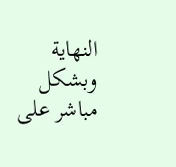النهاية وبشكل مباشر على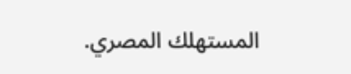المستهلك المصري.